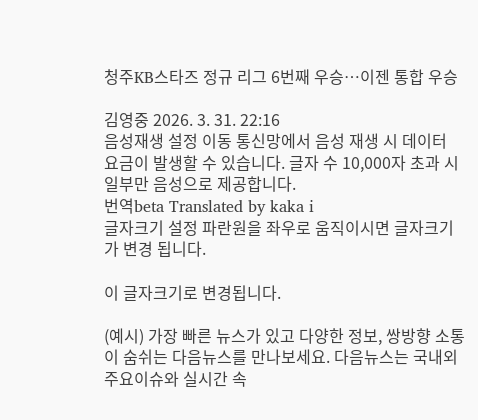청주KB스타즈 정규 리그 6번째 우승…이젠 통합 우승

김영중 2026. 3. 31. 22:16
음성재생 설정 이동 통신망에서 음성 재생 시 데이터 요금이 발생할 수 있습니다. 글자 수 10,000자 초과 시 일부만 음성으로 제공합니다.
번역beta Translated by kaka i
글자크기 설정 파란원을 좌우로 움직이시면 글자크기가 변경 됩니다.

이 글자크기로 변경됩니다.

(예시) 가장 빠른 뉴스가 있고 다양한 정보, 쌍방향 소통이 숨쉬는 다음뉴스를 만나보세요. 다음뉴스는 국내외 주요이슈와 실시간 속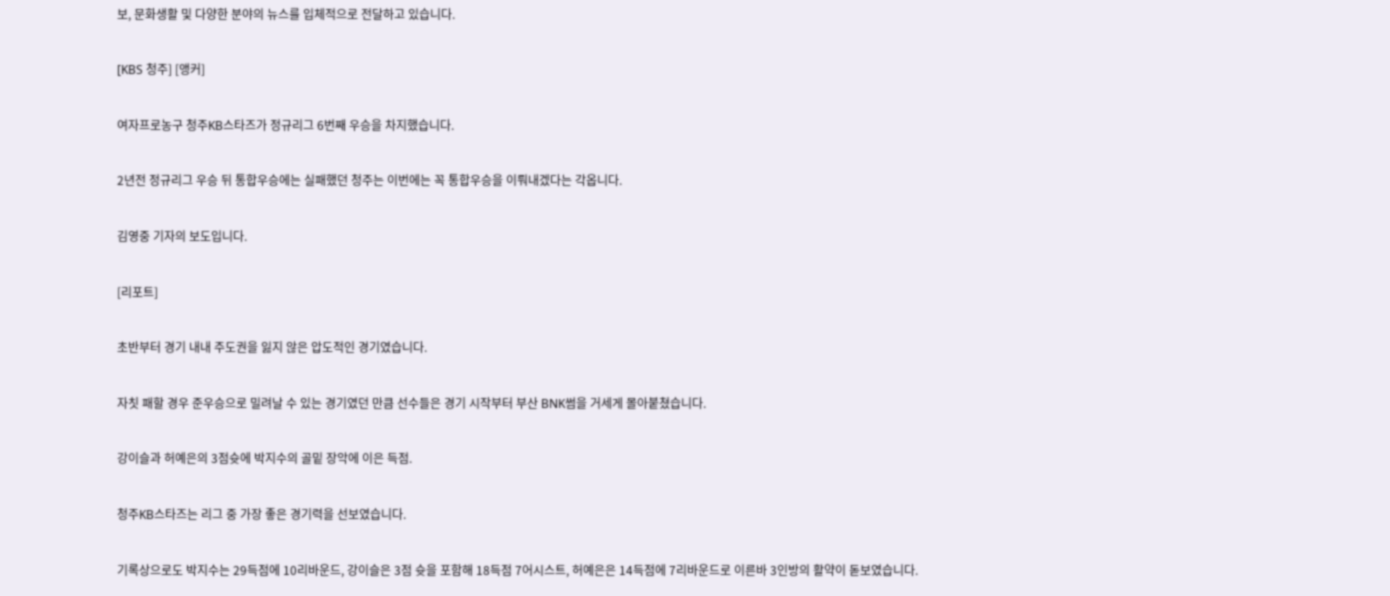보, 문화생활 및 다양한 분야의 뉴스를 입체적으로 전달하고 있습니다.

[KBS 청주] [앵커]

여자프로농구 청주KB스타즈가 정규리그 6번째 우승을 차지했습니다.

2년전 정규리그 우승 뒤 통합우승에는 실패했던 청주는 이번에는 꼭 통합우승을 이뤄내겠다는 각옵니다.

김영중 기자의 보도입니다.

[리포트]

초반부터 경기 내내 주도권을 잃지 않은 압도적인 경기였습니다.

자칫 패할 경우 준우승으로 밀려날 수 있는 경기였던 만큼 선수들은 경기 시작부터 부산 BNK썸을 거세게 몰아붙쳤습니다.

강이슬과 허예은의 3점슛에 박지수의 골밑 장악에 이은 득점.

청주KB스타즈는 리그 중 가장 좋은 경기력을 선보였습니다.

기록상으로도 박지수는 29득점에 10리바운드, 강이슬은 3점 슛을 포함해 18득점 7어시스트, 허예은은 14득점에 7리바운드로 이른바 3인방의 활약이 돋보였습니다.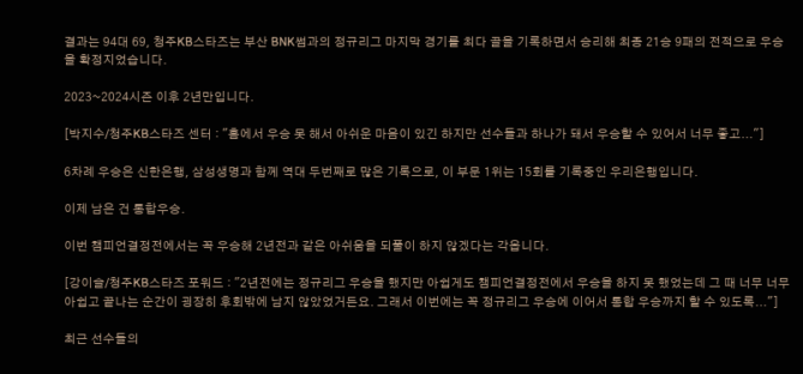결과는 94대 69, 청주KB스타즈는 부산 BNK썸과의 정규리그 마지막 경기를 최다 골을 기록하면서 승리해 최종 21승 9패의 전적으로 우승을 확정지었습니다.

2023~2024시즌 이후 2년만입니다.

[박지수/청주KB스타즈 센터 : "홈에서 우승 못 해서 아쉬운 마음이 있긴 하지만 선수들과 하나가 돼서 우승할 수 있어서 너무 좋고..."]

6차례 우승은 신한은행, 삼성생명과 함께 역대 두번째로 많은 기록으로, 이 부문 1위는 15회를 기록중인 우리은행입니다.

이제 남은 건 통합우승.

이번 챔피언결정전에서는 꼭 우승해 2년전과 같은 아쉬움을 되풀이 하지 않겠다는 각옵니다.

[강이슬/청주KB스타즈 포워드 : "2년전에는 정규리그 우승을 했지만 아쉽게도 챔피언결정전에서 우승을 하지 못 했었는데 그 때 너무 너무 아쉽고 끝나는 순간이 굉장히 후회밖에 남지 않았었거든요. 그래서 이번에는 꼭 정규리그 우승에 이어서 통합 우승까지 할 수 있도록..."]

최근 선수들의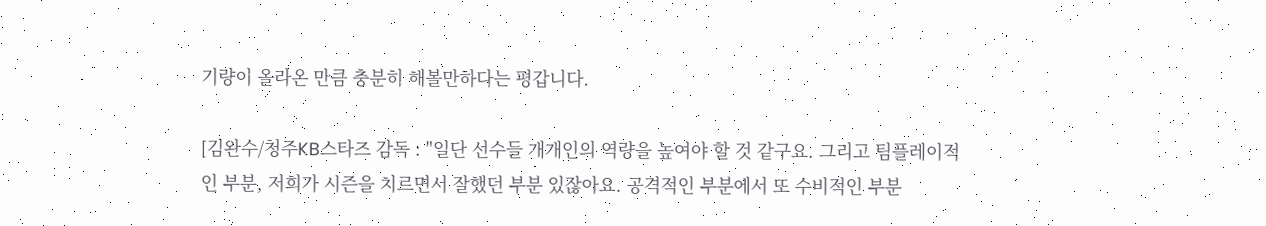기량이 올라온 만큼 충분히 해볼만하다는 평갑니다.

[김완수/청주KB스타즈 감독 : "일단 선수들 개개인의 역량을 높여야 할 것 같구요. 그리고 팀플레이적인 부분, 저희가 시즌을 치르면서 잘했던 부분 있잖아요. 공격적인 부분에서 또 수비적인 부분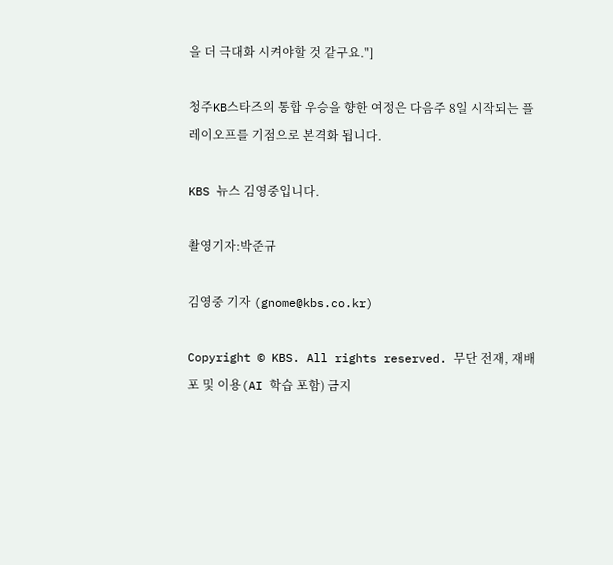을 더 극대화 시켜야할 것 같구요."]

청주KB스타즈의 통합 우승을 향한 여정은 다음주 8일 시작되는 플레이오프를 기점으로 본격화 됩니다.

KBS 뉴스 김영중입니다.

촬영기자:박준규

김영중 기자 (gnome@kbs.co.kr)

Copyright © KBS. All rights reserved. 무단 전재, 재배포 및 이용(AI 학습 포함) 금지